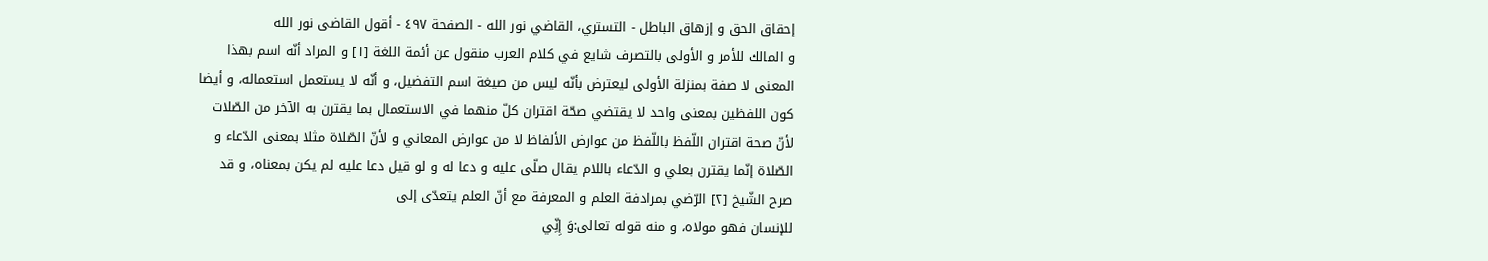إحقاق الحق و إزهاق الباطل - التستري، القاضي نور الله - الصفحة ٤٩٧ - أقول القاضى نور الله
و المالك للأمر و الأولى بالتصرف شايع في كلام العرب منقول عن أئمة اللغة [١] و المراد أنّه اسم بهذا المعنى لا صفة بمنزلة الأولى ليعترض بأنّه ليس من صيغة اسم التفضيل، و أنّه لا يستعمل استعماله، و أيضا كون اللفظين بمعنى واحد لا يقتضي صحّة اقتران كلّ منهما في الاستعمال بما يقترن به الآخر من الصّلات لأنّ صحة اقتران اللّفظ باللّفظ من عوارض الألفاظ لا من عوارض المعاني و لأنّ الصّلاة مثلا بمعنى الدّعاء و الصّلاة إنّما يقترن بعلي و الدّعاء باللام يقال صلّى عليه و دعا له و لو قيل دعا عليه لم يكن بمعناه، و قد صرح الشّيخ [٢] الرّضي بمرادفة العلم و المعرفة مع أنّ العلم يتعدّى إلى
للإنسان فهو مولاه، و منه قوله تعالى:وَ إِنِّي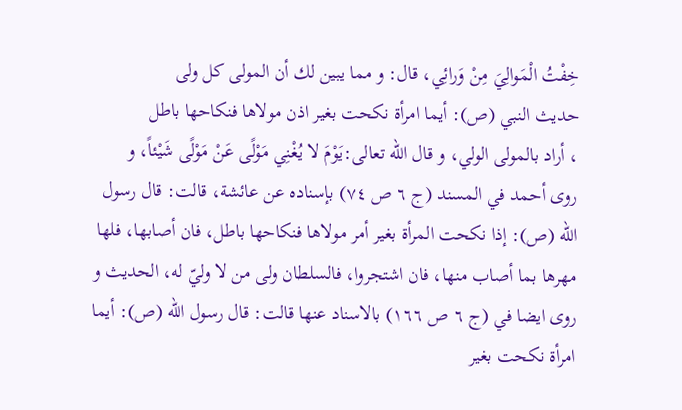خِفْتُ الْمَوالِيَ مِنْ وَرائِي، قال: و مما يبين لك أن المولى كل ولى
حديث النبي (ص): أيما امرأة نكحت بغير اذن مولاها فنكاحها باطل
، أراد بالمولى الولي، و قال اللّه تعالى:يَوْمَ لا يُغْنِي مَوْلًى عَنْ مَوْلًى شَيْئاً، و
روى أحمد في المسند (ج ٦ ص ٧٤) بإسناده عن عائشة، قالت: قال رسول اللّه (ص): إذا نكحت المرأة بغير أمر مولاها فنكاحها باطل، فان أصابها، فلها مهرها بما أصاب منها، فان اشتجروا، فالسلطان ولى من لا وليّ له، الحديث و روى ايضا في (ج ٦ ص ١٦٦) بالاسناد عنها قالت: قال رسول اللّه (ص): أيما امرأة نكحت بغير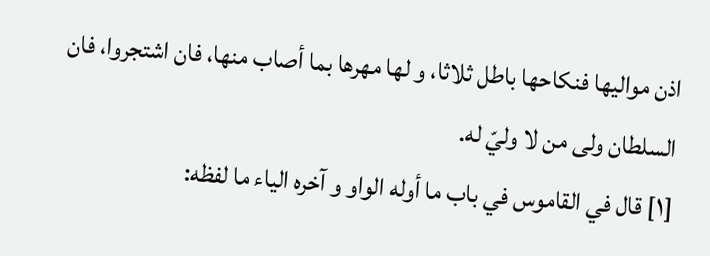اذن مواليها فنكاحها باطل ثلاثا، و لها مهرها بما أصاب منها، فان اشتجروا، فان السلطان ولى من لا وليّ له.
[١] قال في القاموس في باب ما أوله الواو و آخره الياء ما لفظه: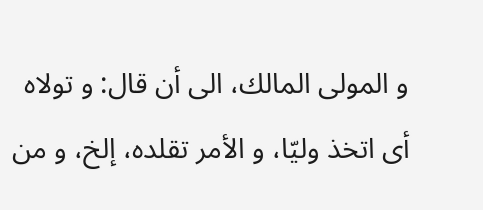و المولى المالك، الى أن قال: و تولاه أى اتخذ وليّا، و الأمر تقلده، إلخ، و من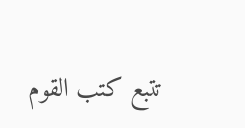تتبع كتب القوم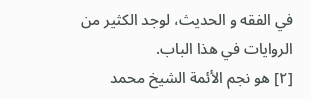في الفقه و الحديث، لوجد الكثير من الروايات في هذا الباب.
[٢] هو نجم الأئمة الشيخ محمد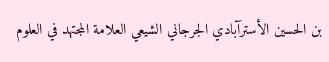بن الحسين الأسترآبادي الجرجاني الشيعي العلامة المجتهد في العلوم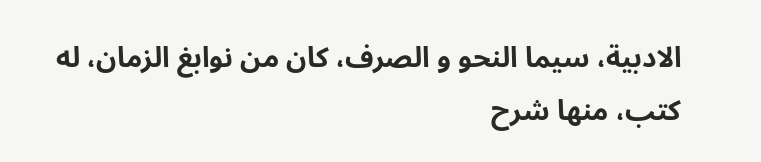الادبية، سيما النحو و الصرف، كان من نوابغ الزمان، له كتب، منها شرح